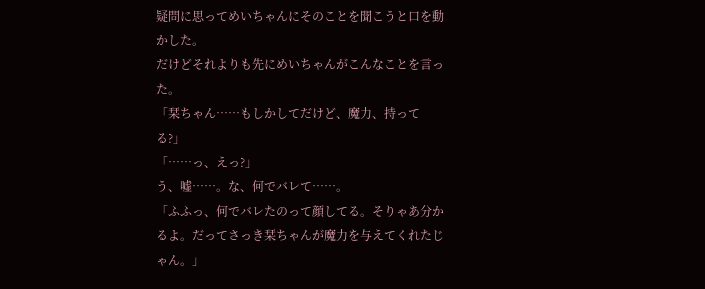疑問に思ってめいちゃんにそのことを聞こうと口を動かした。
だけどそれよりも先にめいちゃんがこんなことを言った。
「栞ちゃん……もしかしてだけど、魔力、持ってる?」
「……っ、えっ?」
う、嘘……。な、何でバレて……。
「ふふっ、何でバレたのって顔してる。そりゃあ分かるよ。だってさっき栞ちゃんが魔力を与えてくれたじゃん。」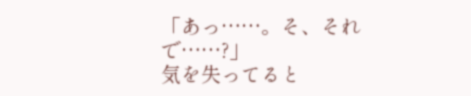「あっ……。そ、それで……?」
気を失ってると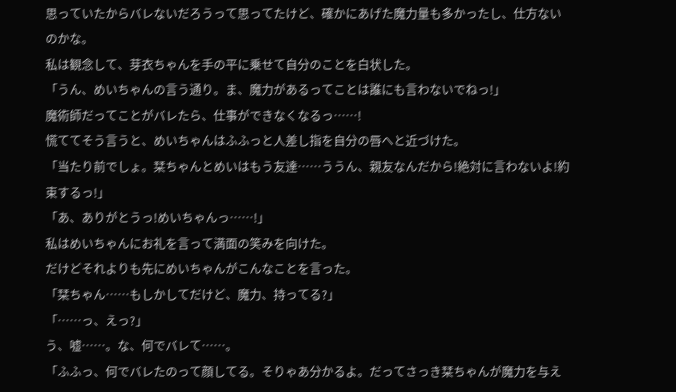思っていたからバレないだろうって思ってたけど、確かにあげた魔力量も多かったし、仕方ないのかな。
私は観念して、芽衣ちゃんを手の平に乗せて自分のことを白状した。
「うん、めいちゃんの言う通り。ま、魔力があるってことは誰にも言わないでねっ!」
魔術師だってことがバレたら、仕事ができなくなるっ……!
慌ててそう言うと、めいちゃんはふふっと人差し指を自分の唇へと近づけた。
「当たり前でしょ。栞ちゃんとめいはもう友達……ううん、親友なんだから!絶対に言わないよ!約束するっ!」
「あ、ありがとうっ!めいちゃんっ……!」
私はめいちゃんにお礼を言って満面の笑みを向けた。
だけどそれよりも先にめいちゃんがこんなことを言った。
「栞ちゃん……もしかしてだけど、魔力、持ってる?」
「……っ、えっ?」
う、嘘……。な、何でバレて……。
「ふふっ、何でバレたのって顔してる。そりゃあ分かるよ。だってさっき栞ちゃんが魔力を与え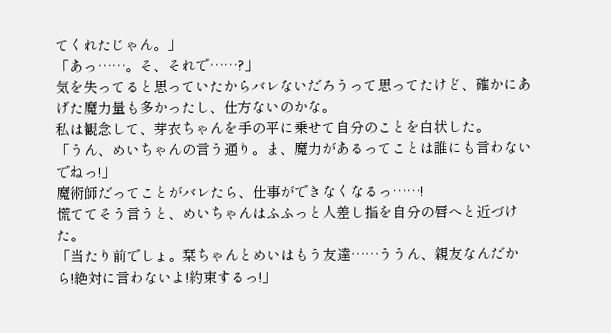てくれたじゃん。」
「あっ……。そ、それで……?」
気を失ってると思っていたからバレないだろうって思ってたけど、確かにあげた魔力量も多かったし、仕方ないのかな。
私は観念して、芽衣ちゃんを手の平に乗せて自分のことを白状した。
「うん、めいちゃんの言う通り。ま、魔力があるってことは誰にも言わないでねっ!」
魔術師だってことがバレたら、仕事ができなくなるっ……!
慌ててそう言うと、めいちゃんはふふっと人差し指を自分の唇へと近づけた。
「当たり前でしょ。栞ちゃんとめいはもう友達……ううん、親友なんだから!絶対に言わないよ!約束するっ!」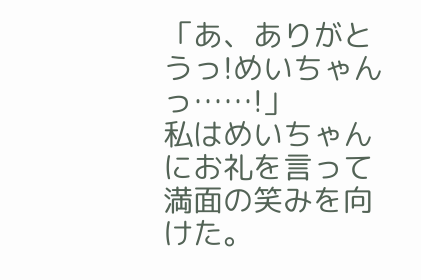「あ、ありがとうっ!めいちゃんっ……!」
私はめいちゃんにお礼を言って満面の笑みを向けた。